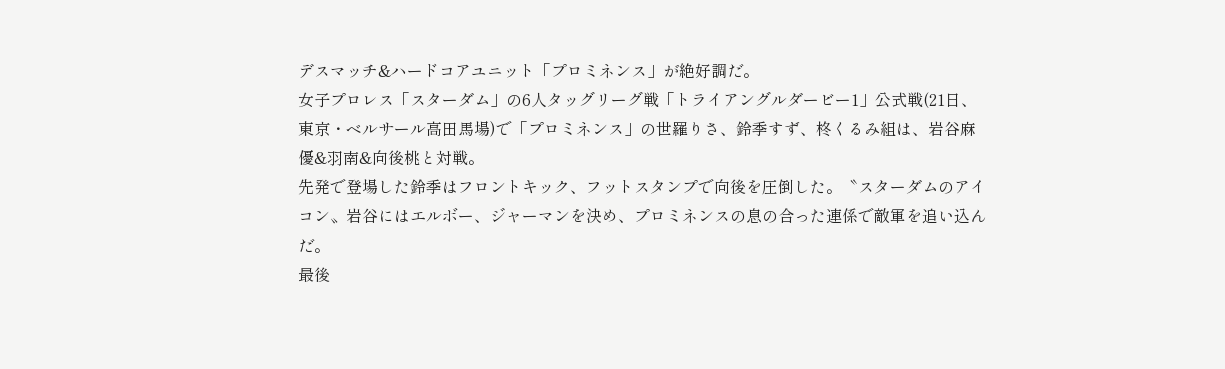デスマッチ&ハードコアユニット「プロミネンス」が絶好調だ。
女子プロレス「スターダム」の6人タッグリーグ戦「トライアングルダービー1」公式戦(21日、東京・ベルサール高田馬場)で「プロミネンス」の世羅りさ、鈴季すず、柊くるみ組は、岩谷麻優&羽南&向後桃と対戦。
先発で登場した鈴季はフロントキック、フットスタンプで向後を圧倒した。〝スターダムのアイコン〟岩谷にはエルボー、ジャーマンを決め、プロミネンスの息の合った連係で敵軍を追い込んだ。
最後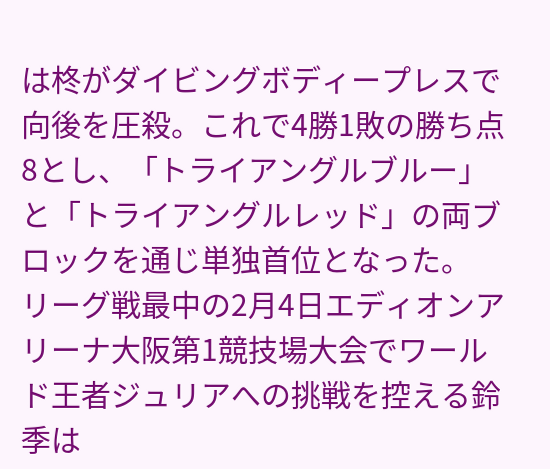は柊がダイビングボディープレスで向後を圧殺。これで4勝1敗の勝ち点8とし、「トライアングルブルー」と「トライアングルレッド」の両ブロックを通じ単独首位となった。
リーグ戦最中の2月4日エディオンアリーナ大阪第1競技場大会でワールド王者ジュリアへの挑戦を控える鈴季は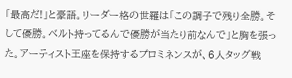「最高だ!」と豪語。リーダー格の世羅は「この調子で残り全勝。そして優勝。ベルト持ってるんで優勝が当たり前なんで」と胸を張った。アーティスト王座を保持するプロミネンスが、6人タッグ戦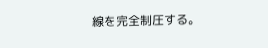線を完全制圧する。